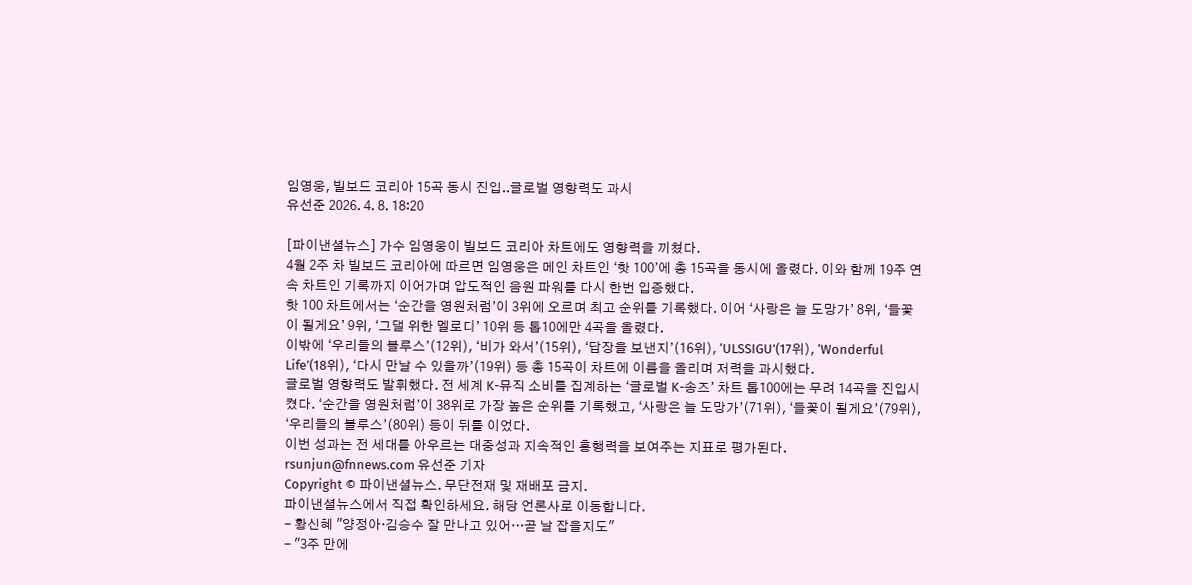임영웅, 빌보드 코리아 15곡 동시 진입..글로벌 영향력도 과시
유선준 2026. 4. 8. 18:20

[파이낸셜뉴스] 가수 임영웅이 빌보드 코리아 차트에도 영향력을 끼쳤다.
4월 2주 차 빌보드 코리아에 따르면 임영웅은 메인 차트인 ‘핫 100’에 총 15곡을 동시에 올렸다. 이와 함께 19주 연속 차트인 기록까지 이어가며 압도적인 음원 파워를 다시 한번 입증했다.
핫 100 차트에서는 ‘순간을 영원처럼’이 3위에 오르며 최고 순위를 기록했다. 이어 ‘사랑은 늘 도망가’ 8위, ‘들꽃이 될게요’ 9위, ‘그댈 위한 멜로디’ 10위 등 톱10에만 4곡을 올렸다.
이밖에 ‘우리들의 블루스’(12위), ‘비가 와서’(15위), ‘답장을 보낸지’(16위), ‘ULSSIGU’(17위), ‘Wonderful Life’(18위), ‘다시 만날 수 있을까’(19위) 등 총 15곡이 차트에 이름을 올리며 저력을 과시했다.
글로벌 영향력도 발휘했다. 전 세계 K-뮤직 소비를 집계하는 ‘글로벌 K-송즈’ 차트 톱100에는 무려 14곡을 진입시켰다. ‘순간을 영원처럼’이 38위로 가장 높은 순위를 기록했고, ‘사랑은 늘 도망가’(71위), ‘들꽃이 될게요’(79위), ‘우리들의 블루스’(80위) 등이 뒤를 이었다.
이번 성과는 전 세대를 아우르는 대중성과 지속적인 흥행력을 보여주는 지표로 평가된다.
rsunjun@fnnews.com 유선준 기자
Copyright © 파이낸셜뉴스. 무단전재 및 재배포 금지.
파이낸셜뉴스에서 직접 확인하세요. 해당 언론사로 이동합니다.
- 황신혜 "양정아·김승수 잘 만나고 있어…곧 날 잡을지도"
- "3주 만에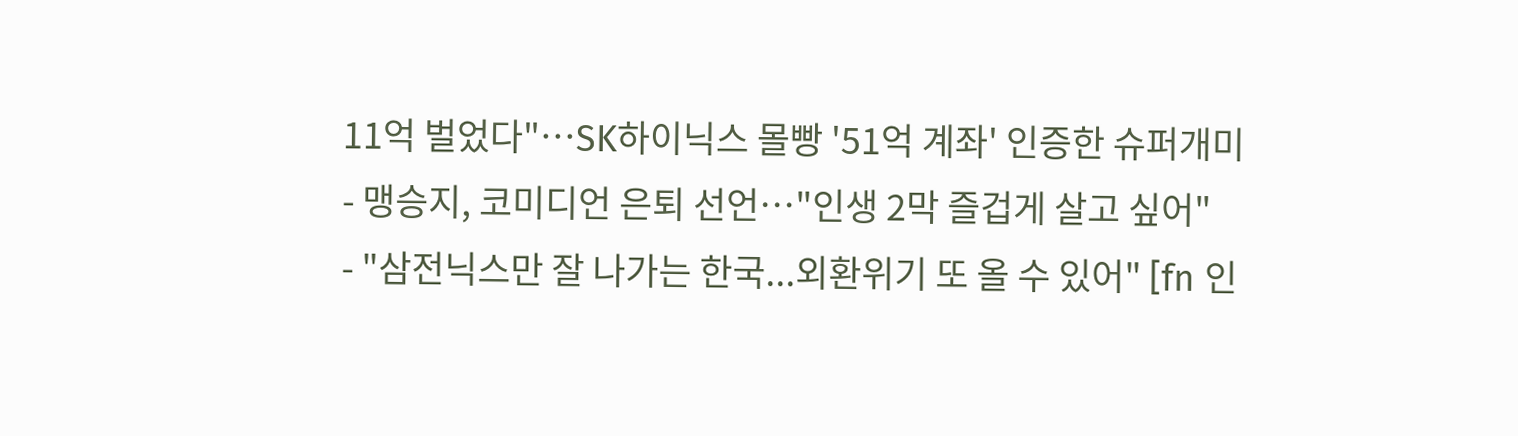11억 벌었다"…SK하이닉스 몰빵 '51억 계좌' 인증한 슈퍼개미
- 맹승지, 코미디언 은퇴 선언…"인생 2막 즐겁게 살고 싶어"
- "삼전닉스만 잘 나가는 한국...외환위기 또 올 수 있어" [fn 인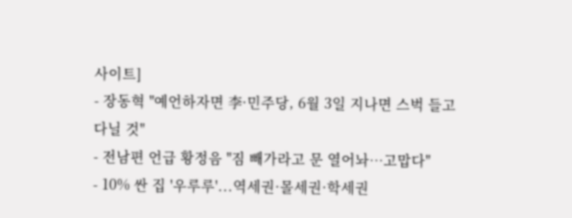사이트]
- 장동혁 "예언하자면 李·민주당, 6월 3일 지나면 스벅 들고 다닐 것"
- 전남편 언급 황정음 "짐 빼가라고 문 열어놔…고맙다"
- 10% 싼 집 '우루루'...역세권·몰세권·학세권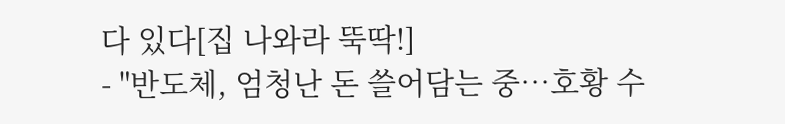다 있다[집 나와라 뚝딱!]
- "반도체, 엄청난 돈 쓸어담는 중…호황 수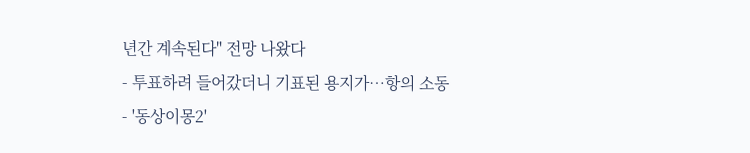년간 계속된다" 전망 나왔다
- 투표하려 들어갔더니 기표된 용지가…항의 소동
- '동상이몽2'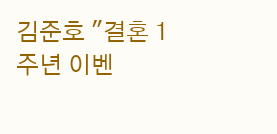김준호 "결혼 1주년 이벤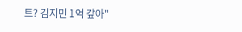트? 김지민 1억 갚아"